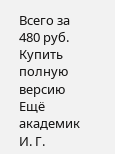Всего за 480 руб. Купить полную версию
Ещё академик И. Г.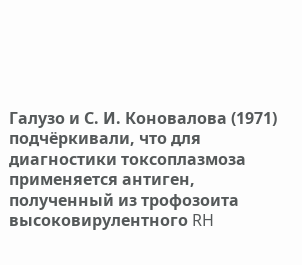Галузо и С. И. Коновалова (1971) подчёркивали, что для диагностики токсоплазмоза применяется антиген, полученный из трофозоита высоковирулентного RH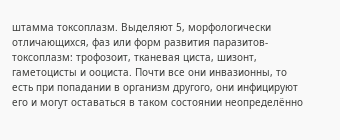штамма токсоплазм. Выделяют 5, морфологически отличающихся, фаз или форм развития паразитов- токсоплазм: трофозоит, тканевая циста, шизонт, гаметоцисты и ооциста. Почти все они инвазионны, то есть при попадании в организм другого, они инфицируют его и могут оставаться в таком состоянии неопределённо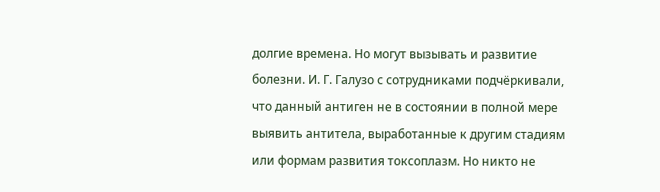долгие времена. Но могут вызывать и развитие болезни. И. Г. Галузо с сотрудниками подчёркивали, что данный антиген не в состоянии в полной мере выявить антитела, выработанные к другим стадиям или формам развития токсоплазм. Но никто не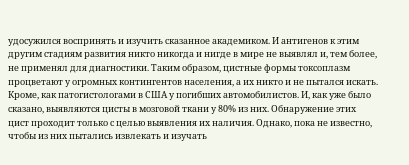удосужился воспринять и изучить сказанное академиком. И антигенов к этим другим стадиям развития никто никогда и нигде в мире не выявлял и, тем более, не применял для диагностики. Таким образом, цистные формы токсоплазм процветают у огромных контингентов населения, а их никто и не пытался искать. Кроме, как патогистологами в США у погибших автомобилистов. И, как уже было сказано, выявляются цисты в мозговой ткани у 80% из них. Обнаружение этих цист проходит только с целью выявления их наличия. Однако, пока не известно, чтобы из них пытались извлекать и изучать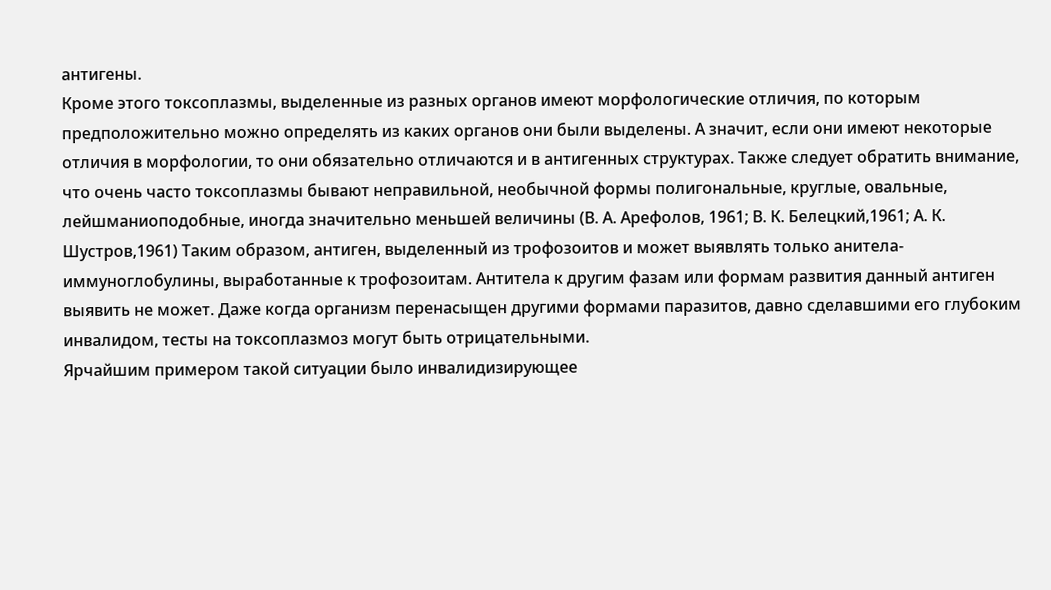антигены.
Кроме этого токсоплазмы, выделенные из разных органов имеют морфологические отличия, по которым предположительно можно определять из каких органов они были выделены. А значит, если они имеют некоторые отличия в морфологии, то они обязательно отличаются и в антигенных структурах. Также следует обратить внимание, что очень часто токсоплазмы бывают неправильной, необычной формы полигональные, круглые, овальные, лейшманиоподобные, иногда значительно меньшей величины (В. А. Арефолов, 1961; В. К. Белецкий,1961; А. К. Шустров,1961) Таким образом, антиген, выделенный из трофозоитов и может выявлять только анитела-иммуноглобулины, выработанные к трофозоитам. Антитела к другим фазам или формам развития данный антиген выявить не может. Даже когда организм перенасыщен другими формами паразитов, давно сделавшими его глубоким инвалидом, тесты на токсоплазмоз могут быть отрицательными.
Ярчайшим примером такой ситуации было инвалидизирующее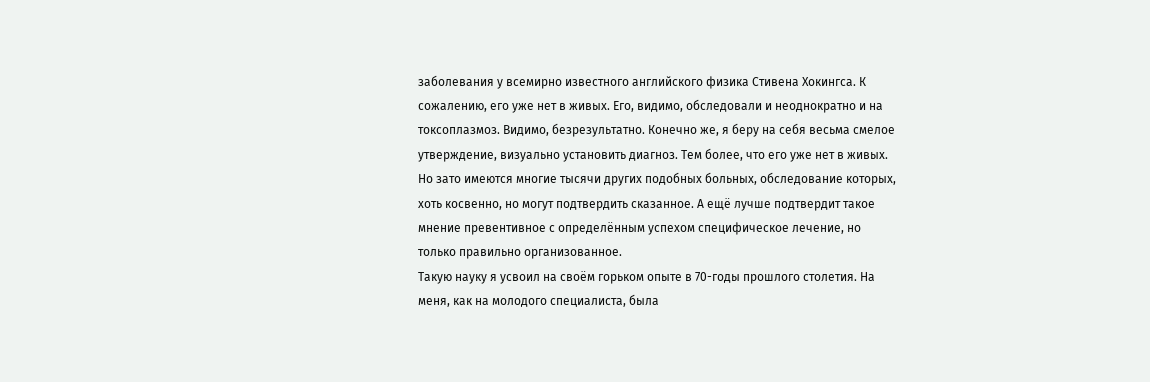заболевания у всемирно известного английского физика Стивена Хокингса. К сожалению, его уже нет в живых. Его, видимо, обследовали и неоднократно и на токсоплазмоз. Видимо, безрезультатно. Конечно же, я беру на себя весьма смелое утверждение, визуально установить диагноз. Тем более, что его уже нет в живых. Но зато имеются многие тысячи других подобных больных, обследование которых, хоть косвенно, но могут подтвердить сказанное. А ещё лучше подтвердит такое мнение превентивное с определённым успехом специфическое лечение, но только правильно организованное.
Такую науку я усвоил на своём горьком опыте в 70-годы прошлого столетия. На меня, как на молодого специалиста, была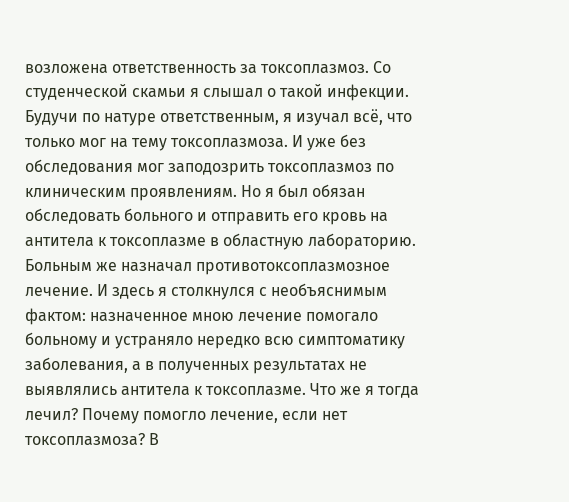возложена ответственность за токсоплазмоз. Со студенческой скамьи я слышал о такой инфекции. Будучи по натуре ответственным, я изучал всё, что только мог на тему токсоплазмоза. И уже без обследования мог заподозрить токсоплазмоз по клиническим проявлениям. Но я был обязан обследовать больного и отправить его кровь на антитела к токсоплазме в областную лабораторию. Больным же назначал противотоксоплазмозное лечение. И здесь я столкнулся с необъяснимым фактом: назначенное мною лечение помогало больному и устраняло нередко всю симптоматику заболевания, а в полученных результатах не выявлялись антитела к токсоплазме. Что же я тогда лечил? Почему помогло лечение, если нет токсоплазмоза? В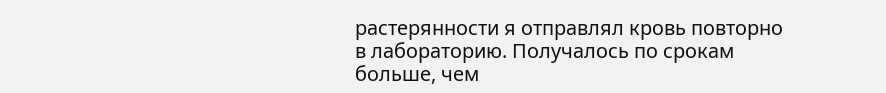растерянности я отправлял кровь повторно в лабораторию. Получалось по срокам больше, чем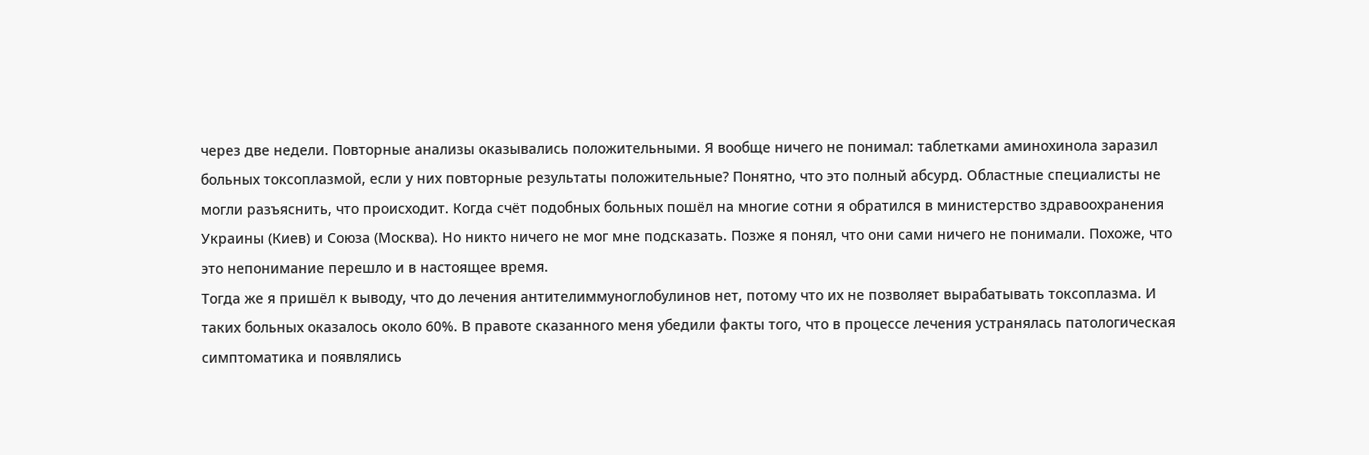через две недели. Повторные анализы оказывались положительными. Я вообще ничего не понимал: таблетками аминохинола заразил больных токсоплазмой, если у них повторные результаты положительные? Понятно, что это полный абсурд. Областные специалисты не могли разъяснить, что происходит. Когда счёт подобных больных пошёл на многие сотни я обратился в министерство здравоохранения Украины (Киев) и Союза (Москва). Но никто ничего не мог мне подсказать. Позже я понял, что они сами ничего не понимали. Похоже, что это непонимание перешло и в настоящее время.
Тогда же я пришёл к выводу, что до лечения антителиммуноглобулинов нет, потому что их не позволяет вырабатывать токсоплазма. И таких больных оказалось около 60%. В правоте сказанного меня убедили факты того, что в процессе лечения устранялась патологическая симптоматика и появлялись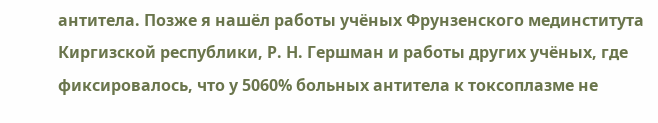антитела. Позже я нашёл работы учёных Фрунзенского мединститута Киргизской республики, Р. Н. Гершман и работы других учёных, где фиксировалось, что у 5060% больных антитела к токсоплазме не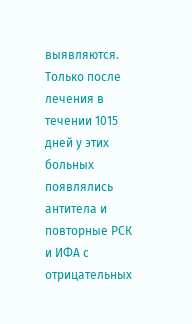выявляются. Только после лечения в течении 1015 дней у этих больных появлялись антитела и повторные РСК и ИФА с отрицательных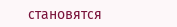становятся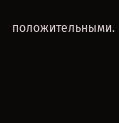положительными.